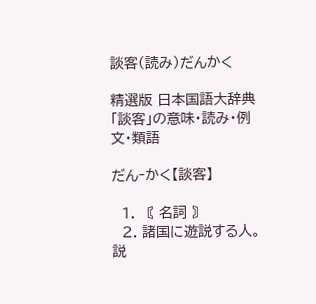談客(読み)だんかく

精選版 日本国語大辞典 「談客」の意味・読み・例文・類語

だん‐かく【談客】

  1. 〘 名詞 〙
  2. 諸国に遊説する人。説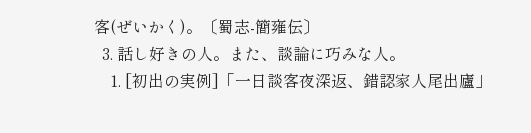客(ぜいかく)。〔蜀志‐簡雍伝〕
  3. 話し好きの人。また、談論に巧みな人。
    1. [初出の実例]「一日談客夜深返、錯認家人尾出廬」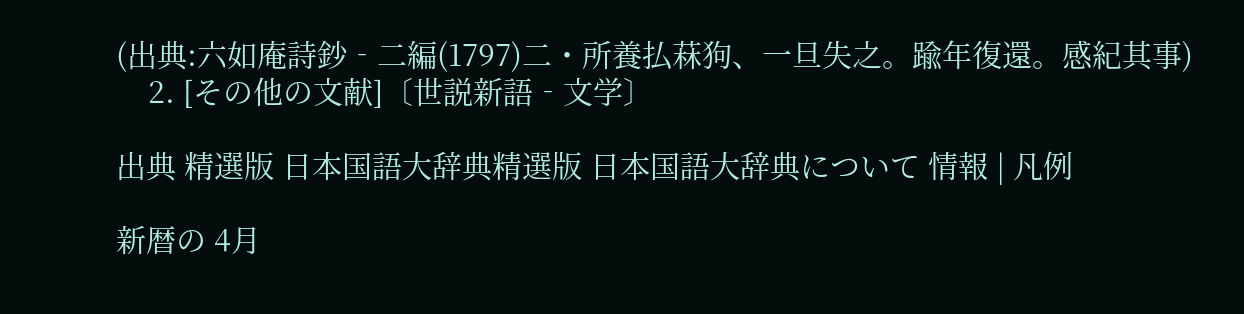(出典:六如庵詩鈔‐二編(1797)二・所養払菻狗、一旦失之。踰年復還。感紀其事)
    2. [その他の文献]〔世説新語‐文学〕

出典 精選版 日本国語大辞典精選版 日本国語大辞典について 情報 | 凡例

新暦の 4月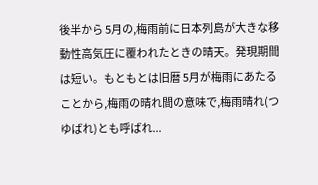後半から 5月の,梅雨前に日本列島が大きな移動性高気圧に覆われたときの晴天。発現期間は短い。もともとは旧暦 5月が梅雨にあたることから,梅雨の晴れ間の意味で,梅雨晴れ(つゆばれ)とも呼ばれ...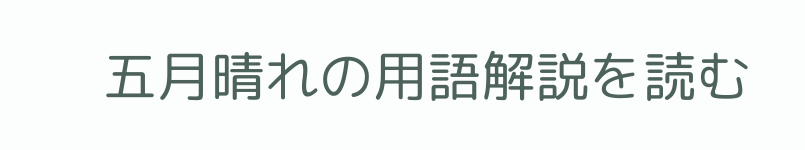五月晴れの用語解説を読む